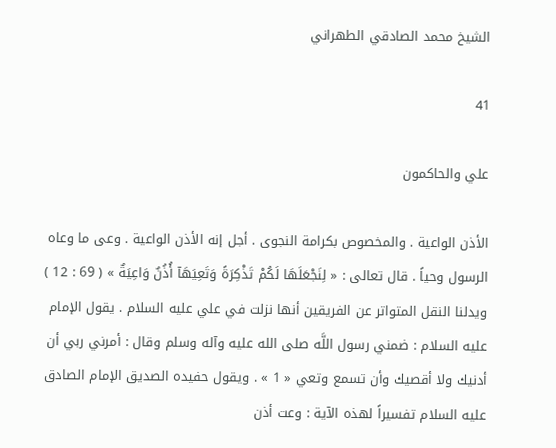الشيخ محمد الصادقي الطهراني

41

علي والحاكمون

الأذن الواعية . والمخصوص بكرامة النجوى . أجل إنه الأذن الواعية . وعى ما وعاه الرسول وحياً . قال تعالى : « لِنَجْعَلَهَا لَكُمْ تَذْكِرَةً وَتَعِيَهَآ أُذُنٌ وَاعِيَةٌ » ( 69 : 12 ) ويدلنا النقل المتواتر عن الفريقين أنها نزلت في علي عليه السلام . يقول الإمام عليه السلام : ضمني رسول اللَّه صلى الله عليه وآله وسلم وقال : أمرني ربي أن أدنيك ولا أقصيك وأن تسمع وتعي « 1 » . ويقول حفيده الصديق الإمام الصادق عليه السلام تفسيراً لهذه الآية : وعت أذن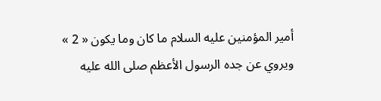أمير المؤمنين عليه السلام ما كان وما يكون « 2 » ويروي عن جده الرسول الأعظم صلى الله عليه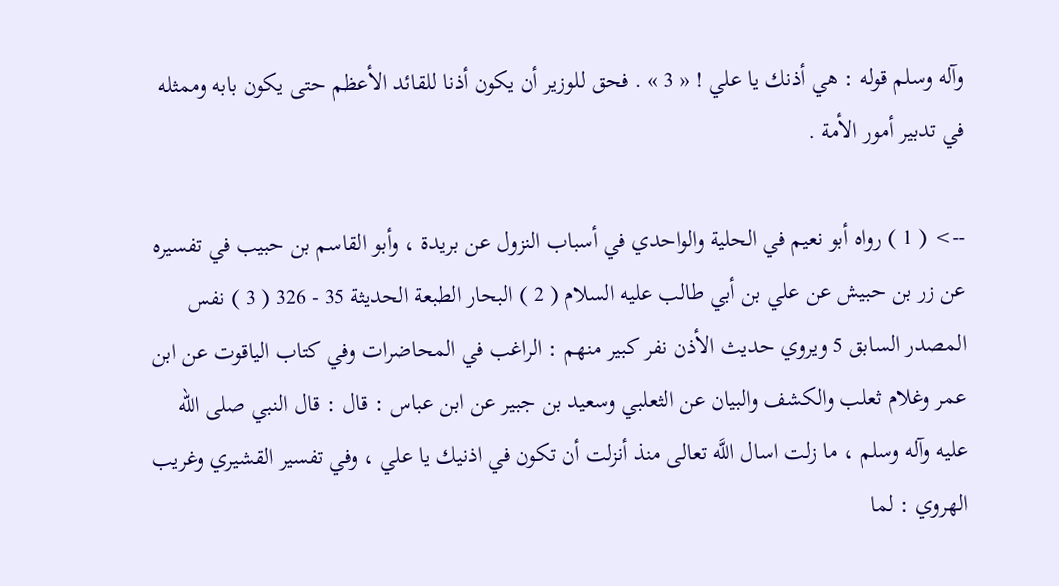وآله وسلم قوله : هي أذنك يا علي ! « 3 » . فحق للوزير أن يكون أذنا للقائد الأعظم حتى يكون بابه وممثله في تدبير أمور الأمة .

--> ( 1 ) رواه أبو نعيم في الحلية والواحدي في أسباب النزول عن بريدة ، وأبو القاسم بن حبيب في تفسيره عن زر بن حبيش عن علي بن أبي طالب عليه السلام ( 2 ) البحار الطبعة الحديثة 35 - 326 ( 3 ) نفس المصدر السابق 5 ويروي حديث الأذن نفر كبير منهم : الراغب في المحاضرات وفي كتاب الياقوت عن ابن عمر وغلام ثعلب والكشف والبيان عن الثعلبي وسعيد بن جبير عن ابن عباس : قال : قال النبي صلى الله عليه وآله وسلم ، ما زلت اسال اللَّه تعالى منذ أنزلت أن تكون في اذنيك يا علي ، وفي تفسير القشيري وغريب الهروي : لما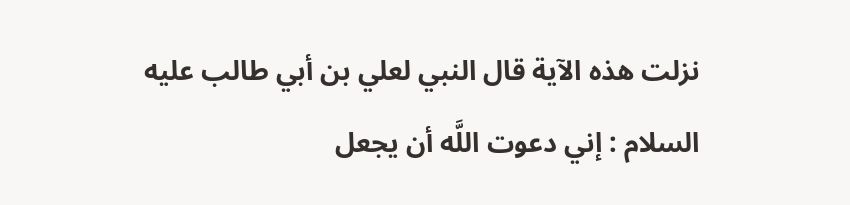نزلت هذه الآية قال النبي لعلي بن أبي طالب عليه السلام : إني دعوت اللَّه أن يجعل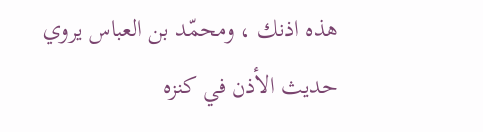هذه اذنك ، ومحمّد بن العباس يروي حديث الأذن في كنزه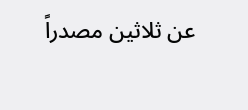عن ثلاثين مصدراً